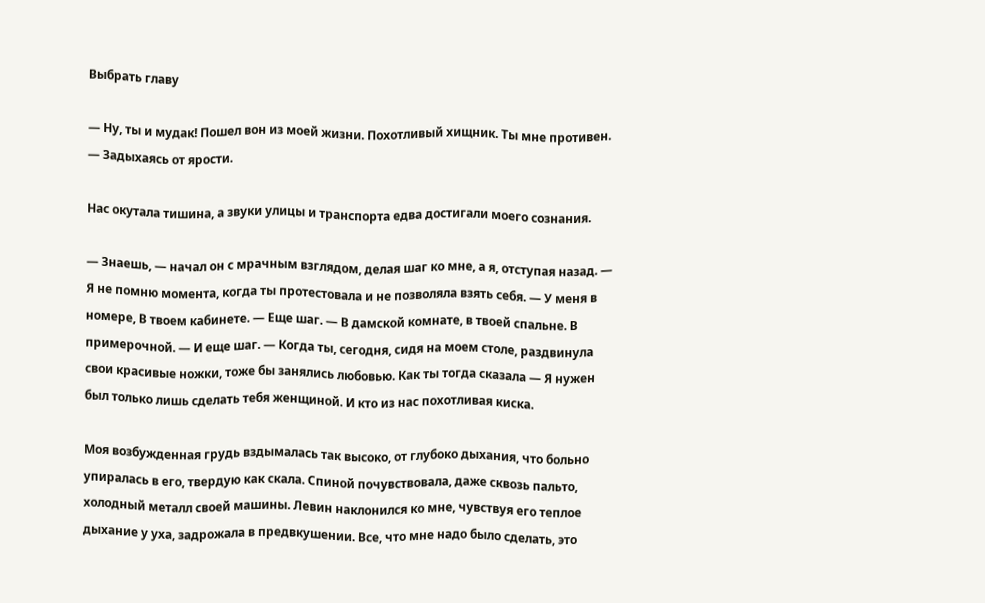Выбрать главу

— Ну, ты и мудак! Пошел вон из моей жизни. Похотливый хищник. Ты мне противен. — Задыхаясь от ярости.

Нас окутала тишина, а звуки улицы и транспорта едва достигали моего сознания.

— Знаешь, — начал он с мрачным взглядом, делая шаг ко мне, а я, отступая назад. — Я не помню момента, когда ты протестовала и не позволяла взять себя. — У меня в номере, В твоем кабинете. — Еще шаг. — В дамской комнате, в твоей спальне. В примерочной. — И еще шаг. — Когда ты, сегодня, сидя на моем столе, раздвинула свои красивые ножки, тоже бы занялись любовью. Как ты тогда сказала — Я нужен был только лишь сделать тебя женщиной. И кто из нас похотливая киска.

Моя возбужденная грудь вздымалась так высоко, от глубоко дыхания, что больно упиралась в его, твердую как скала. Спиной почувствовала, даже сквозь пальто, холодный металл своей машины. Левин наклонился ко мне, чувствуя его теплое дыхание у уха, задрожала в предвкушении. Все, что мне надо было сделать, это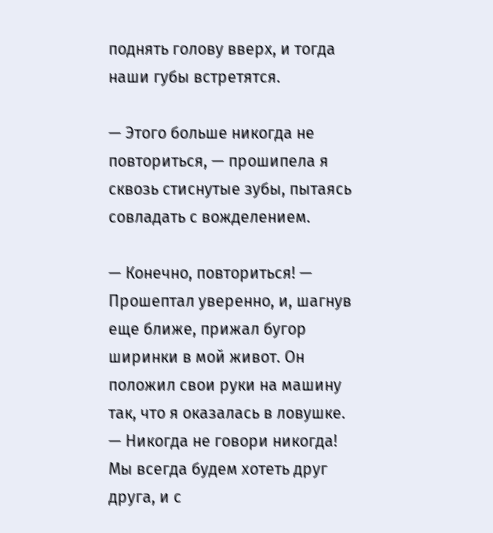поднять голову вверх, и тогда наши губы встретятся.

— Этого больше никогда не повториться, — прошипела я сквозь стиснутые зубы, пытаясь совладать с вожделением.

— Конечно, повториться! — Прошептал уверенно, и, шагнув еще ближе, прижал бугор ширинки в мой живот. Он положил свои руки на машину так, что я оказалась в ловушке. — Никогда не говори никогда! Мы всегда будем хотеть друг друга, и с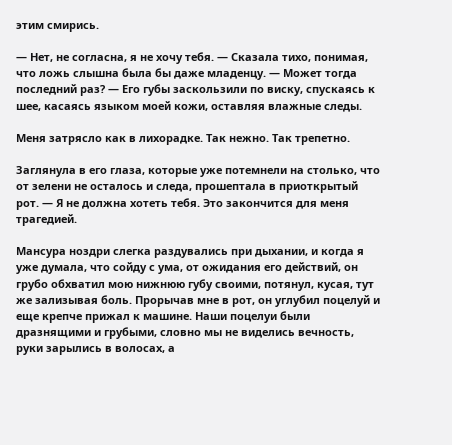этим смирись.

— Нет, не согласна, я не хочу тебя. — Сказала тихо, понимая, что ложь слышна была бы даже младенцу. — Может тогда последний раз? — Его губы заскользили по виску, спускаясь к шее, касаясь языком моей кожи, оставляя влажные следы.

Меня затрясло как в лихорадке. Так нежно. Так трепетно.

Заглянула в его глаза, которые уже потемнели на столько, что от зелени не осталось и следа, прошептала в приоткрытый рот. — Я не должна хотеть тебя. Это закончится для меня трагедией.

Мансура ноздри слегка раздувались при дыхании, и когда я уже думала, что сойду с ума, от ожидания его действий, он грубо обхватил мою нижнюю губу своими, потянул, кусая, тут же зализывая боль. Прорычав мне в рот, он углубил поцелуй и еще крепче прижал к машине. Наши поцелуи были дразнящими и грубыми, словно мы не виделись вечность, руки зарылись в волосах, а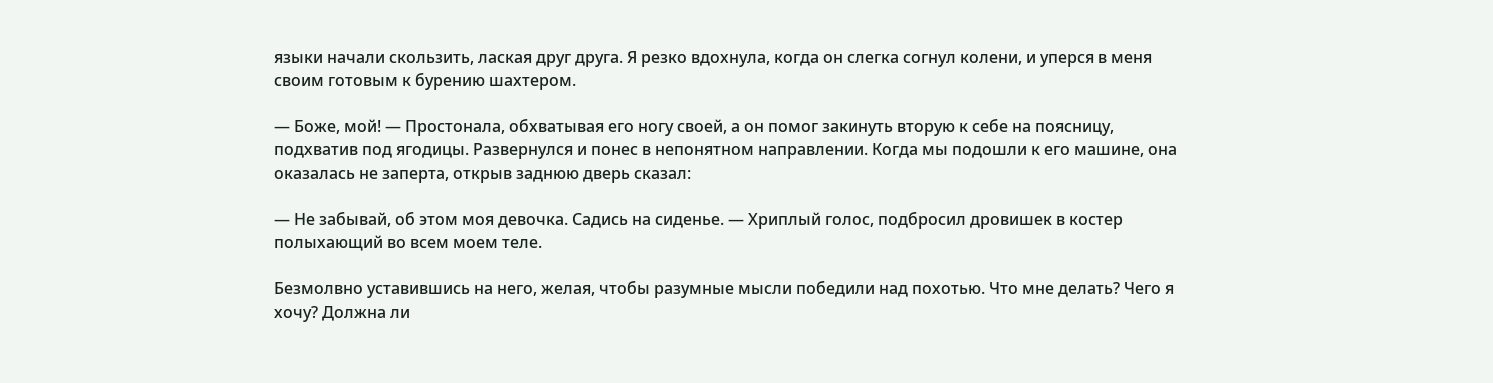языки начали скользить, лаская друг друга. Я резко вдохнула, когда он слегка согнул колени, и уперся в меня своим готовым к бурению шахтером.

— Боже, мой! — Простонала, обхватывая его ногу своей, а он помог закинуть вторую к себе на поясницу, подхватив под ягодицы. Развернулся и понес в непонятном направлении. Когда мы подошли к его машине, она оказалась не заперта, открыв заднюю дверь сказал:

— Не забывай, об этом моя девочка. Садись на сиденье. — Хриплый голос, подбросил дровишек в костер полыхающий во всем моем теле.

Безмолвно уставившись на него, желая, чтобы разумные мысли победили над похотью. Что мне делать? Чего я хочу? Должна ли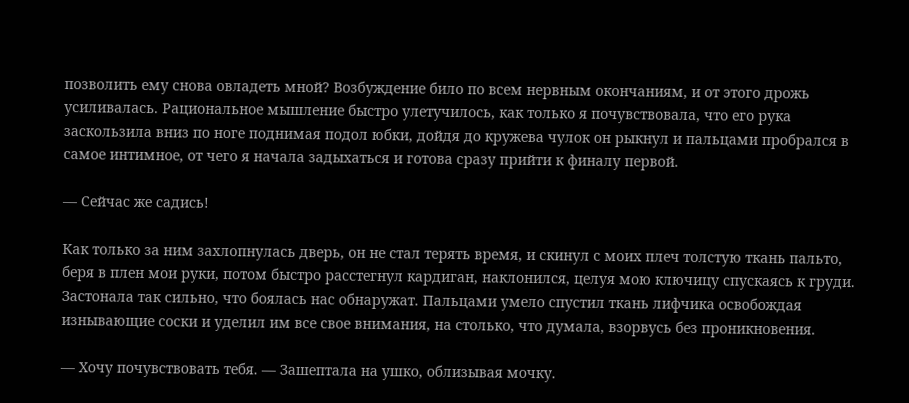позволить ему снова овладеть мной? Возбуждение било по всем нервным окончаниям, и от этого дрожь усиливалась. Рациональное мышление быстро улетучилось, как только я почувствовала, что его рука заскользила вниз по ноге поднимая подол юбки, дойдя до кружева чулок он рыкнул и пальцами пробрался в самое интимное, от чего я начала задыхаться и готова сразу прийти к финалу первой.

— Сейчас же садись!

Как только за ним захлопнулась дверь, он не стал терять время, и скинул с моих плеч толстую ткань пальто, беря в плен мои руки, потом быстро расстегнул кардиган, наклонился, целуя мою ключицу спускаясь к груди. Застонала так сильно, что боялась нас обнаружат. Пальцами умело спустил ткань лифчика освобождая изнывающие соски и уделил им все свое внимания, на столько, что думала, взорвусь без проникновения.

— Хочу почувствовать тебя. — Зашептала на ушко, облизывая мочку.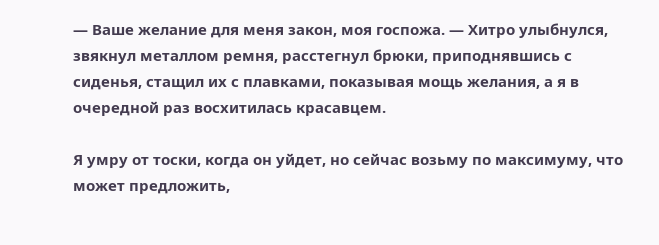— Ваше желание для меня закон, моя госпожа. — Хитро улыбнулся, звякнул металлом ремня, расстегнул брюки, приподнявшись с сиденья, стащил их с плавками, показывая мощь желания, а я в очередной раз восхитилась красавцем.

Я умру от тоски, когда он уйдет, но сейчас возьму по максимуму, что может предложить,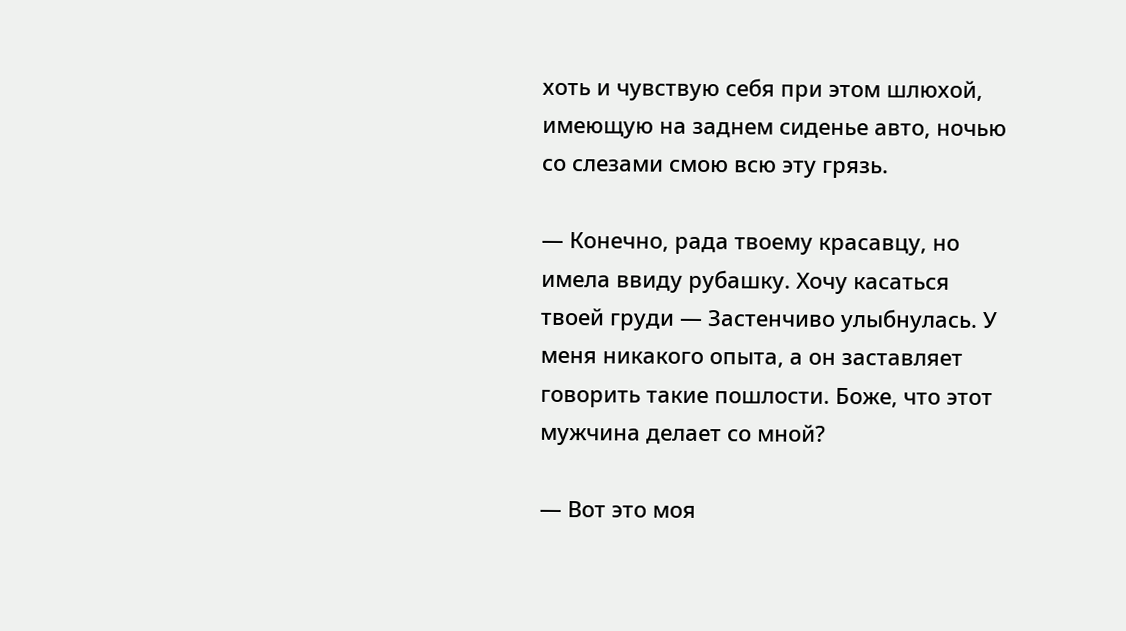хоть и чувствую себя при этом шлюхой, имеющую на заднем сиденье авто, ночью со слезами смою всю эту грязь.

— Конечно, рада твоему красавцу, но имела ввиду рубашку. Хочу касаться твоей груди — Застенчиво улыбнулась. У меня никакого опыта, а он заставляет говорить такие пошлости. Боже, что этот мужчина делает со мной?

— Вот это моя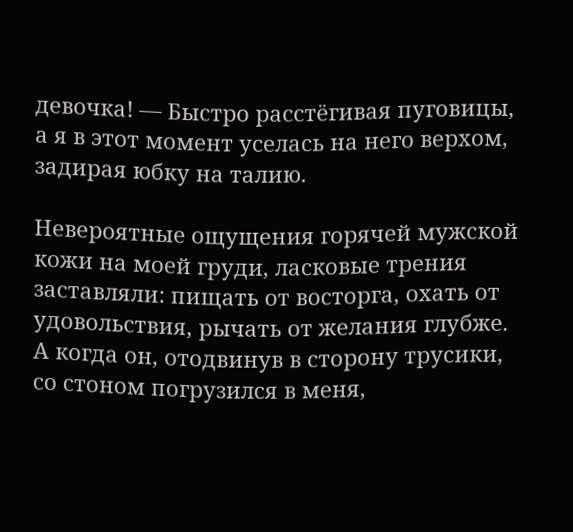девочка! — Быстро расстёгивая пуговицы, а я в этот момент уселась на него верхом, задирая юбку на талию.

Невероятные ощущения горячей мужской кожи на моей груди, ласковые трения заставляли: пищать от восторга, охать от удовольствия, рычать от желания глубже. А когда он, отодвинув в сторону трусики, со стоном погрузился в меня,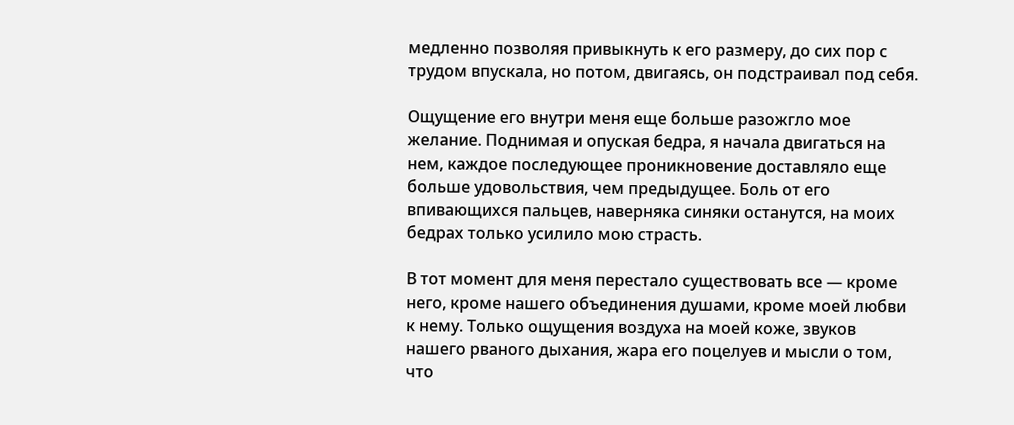медленно позволяя привыкнуть к его размеру, до сих пор с трудом впускала, но потом, двигаясь, он подстраивал под себя.

Ощущение его внутри меня еще больше разожгло мое желание. Поднимая и опуская бедра, я начала двигаться на нем, каждое последующее проникновение доставляло еще больше удовольствия, чем предыдущее. Боль от его впивающихся пальцев, наверняка синяки останутся, на моих бедрах только усилило мою страсть.

В тот момент для меня перестало существовать все — кроме него, кроме нашего объединения душами, кроме моей любви к нему. Только ощущения воздуха на моей коже, звуков нашего рваного дыхания, жара его поцелуев и мысли о том, что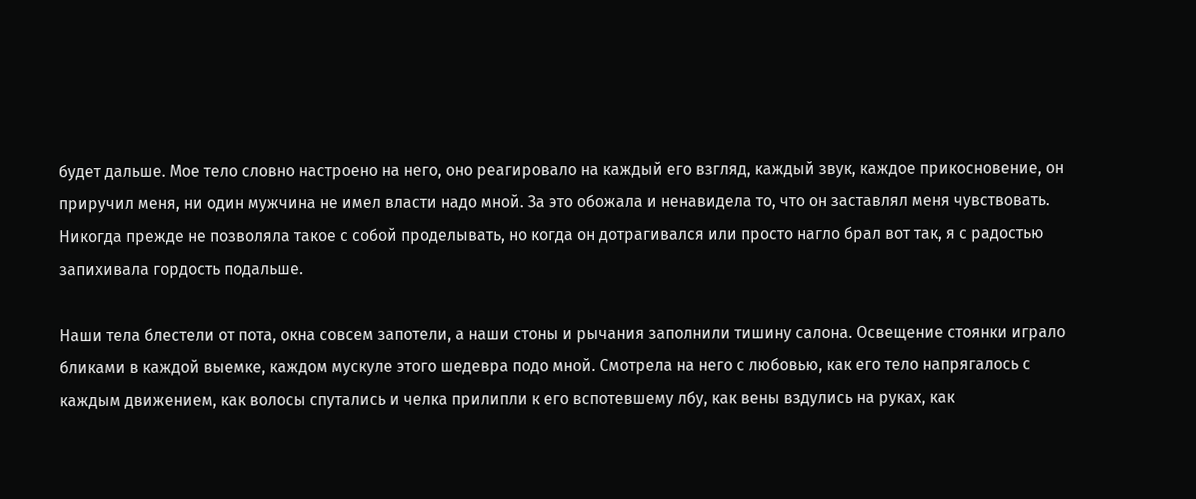будет дальше. Мое тело словно настроено на него, оно реагировало на каждый его взгляд, каждый звук, каждое прикосновение, он приручил меня, ни один мужчина не имел власти надо мной. За это обожала и ненавидела то, что он заставлял меня чувствовать. Никогда прежде не позволяла такое с собой проделывать, но когда он дотрагивался или просто нагло брал вот так, я с радостью запихивала гордость подальше.

Наши тела блестели от пота, окна совсем запотели, а наши стоны и рычания заполнили тишину салона. Освещение стоянки играло бликами в каждой выемке, каждом мускуле этого шедевра подо мной. Смотрела на него с любовью, как его тело напрягалось с каждым движением, как волосы спутались и челка прилипли к его вспотевшему лбу, как вены вздулись на руках, как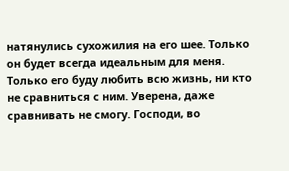натянулись сухожилия на его шее. Только он будет всегда идеальным для меня. Только его буду любить всю жизнь, ни кто не сравниться с ним. Уверена, даже сравнивать не смогу. Господи, во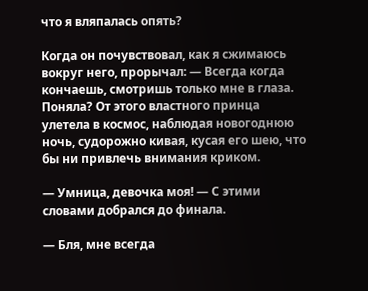что я вляпалась опять?

Когда он почувствовал, как я сжимаюсь вокруг него, прорычал: — Всегда когда кончаешь, смотришь только мне в глаза. Поняла? От этого властного принца улетела в космос, наблюдая новогоднюю ночь, судорожно кивая, кусая его шею, что бы ни привлечь внимания криком.

— Умница, девочка моя! — С этими словами добрался до финала.

— Бля, мне всегда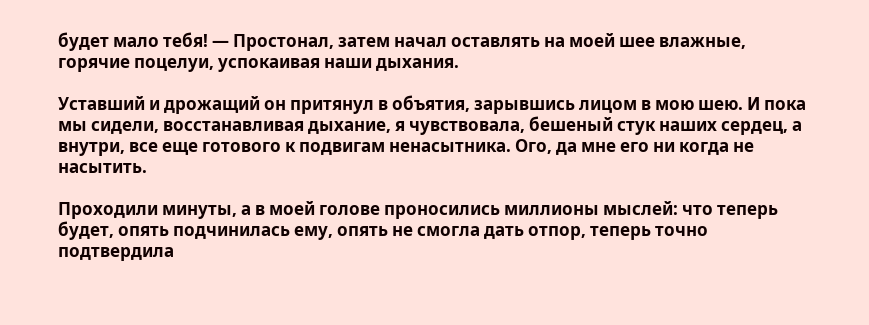будет мало тебя! — Простонал, затем начал оставлять на моей шее влажные, горячие поцелуи, успокаивая наши дыхания.

Уставший и дрожащий он притянул в объятия, зарывшись лицом в мою шею. И пока мы сидели, восстанавливая дыхание, я чувствовала, бешеный стук наших сердец, а внутри, все еще готового к подвигам ненасытника. Ого, да мне его ни когда не насытить.

Проходили минуты, а в моей голове проносились миллионы мыслей: что теперь будет, опять подчинилась ему, опять не смогла дать отпор, теперь точно подтвердила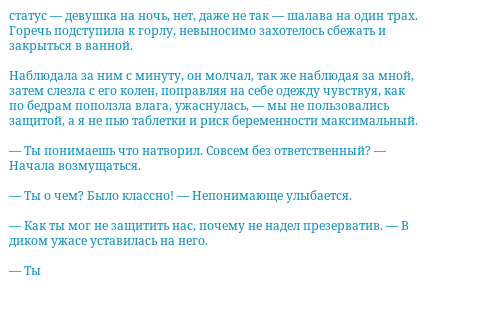статус — девушка на ночь, нет, даже не так — шалава на один трах. Горечь подступила к горлу, невыносимо захотелось сбежать и закрыться в ванной.

Наблюдала за ним с минуту, он молчал, так же наблюдая за мной, затем слезла с его колен, поправляя на себе одежду чувствуя, как по бедрам поползла влага, ужаснулась, — мы не пользовались защитой, а я не пью таблетки и риск беременности максимальный.

— Ты понимаешь что натворил. Совсем без ответственный? — Начала возмущаться.

— Ты о чем? Было классно! — Непонимающе улыбается.

— Как ты мог не защитить нас, почему не надел презерватив. — В диком ужасе уставилась на него.

— Ты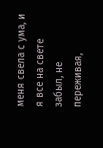меня свела с ума, и я все на свете забыл, не переживая,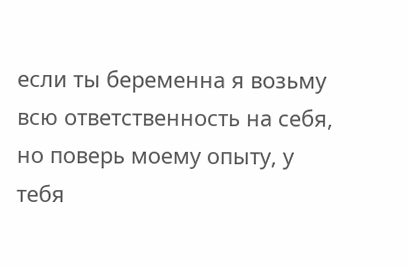если ты беременна я возьму всю ответственность на себя, но поверь моему опыту, у тебя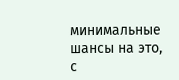минимальные шансы на это, с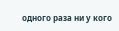одного раза ни у кого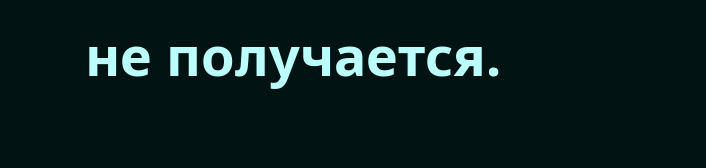не получается.